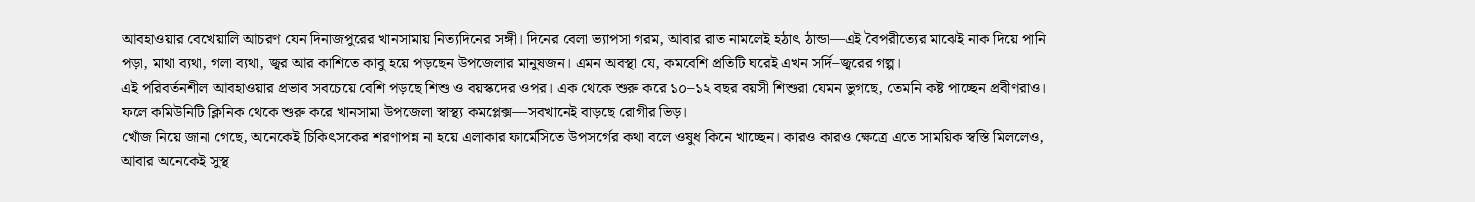আবহাওয়ার বেখেয়ালি আচরণ যেন দিনাজপুরের খানসামায় নিত্যদিনের সঙ্গী। দিনের বেলা ভ্যাপসা গরম, আবার রাত নামলেই হঠাৎ ঠান্ডা—এই বৈপরীত্যের মাঝেই নাক দিয়ে পানি পড়া, মাথা ব্যথা, গলা ব্যথা, জ্বর আর কাশিতে কাবু হয়ে পড়ছেন উপজেলার মানুষজন। এমন অবস্থা যে, কমবেশি প্রতিটি ঘরেই এখন সর্দি–জ্বরের গল্প।
এই পরিবর্তনশীল আবহাওয়ার প্রভাব সবচেয়ে বেশি পড়ছে শিশু ও বয়স্কদের ওপর। এক থেকে শুরু করে ১০–১২ বছর বয়সী শিশুরা যেমন ভুগছে, তেমনি কষ্ট পাচ্ছেন প্রবীণরাও। ফলে কমিউনিটি ক্লিনিক থেকে শুরু করে খানসামা উপজেলা স্বাস্থ্য কমপ্লেক্স—সবখানেই বাড়ছে রোগীর ভিড়।
খোঁজ নিয়ে জানা গেছে, অনেকেই চিকিৎসকের শরণাপন্ন না হয়ে এলাকার ফার্মেসিতে উপসর্গের কথা বলে ওষুধ কিনে খাচ্ছেন। কারও কারও ক্ষেত্রে এতে সাময়িক স্বস্তি মিললেও, আবার অনেকেই সুস্থ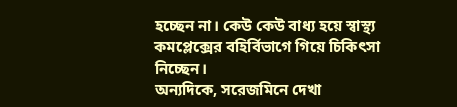হচ্ছেন না। কেউ কেউ বাধ্য হয়ে স্বাস্থ্য কমপ্লেক্সের বহির্বিভাগে গিয়ে চিকিৎসা নিচ্ছেন।
অন্যদিকে, সরেজমিনে দেখা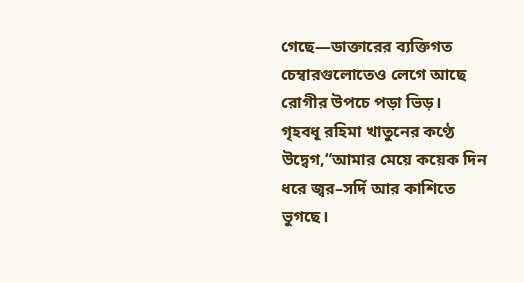গেছে—ডাক্তারের ব্যক্তিগত চেম্বারগুলোতেও লেগে আছে রোগীর উপচে পড়া ভিড়।
গৃহবধূ রহিমা খাতুনের কণ্ঠে উদ্বেগ,“আমার মেয়ে কয়েক দিন ধরে জ্বর–সর্দি আর কাশিতে ভুগছে।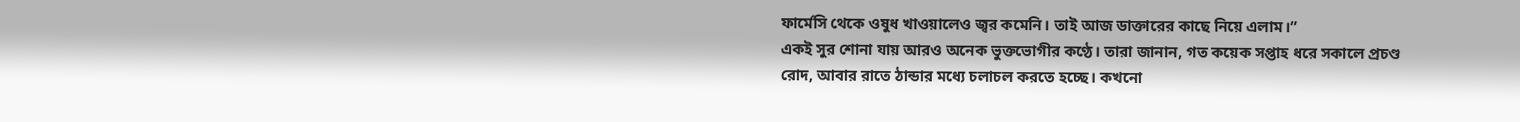ফার্মেসি থেকে ওষুধ খাওয়ালেও জ্বর কমেনি। তাই আজ ডাক্তারের কাছে নিয়ে এলাম।”
একই সুর শোনা যায় আরও অনেক ভুক্তভোগীর কণ্ঠে। তারা জানান, গত কয়েক সপ্তাহ ধরে সকালে প্রচণ্ড রোদ, আবার রাতে ঠান্ডার মধ্যে চলাচল করতে হচ্ছে। কখনো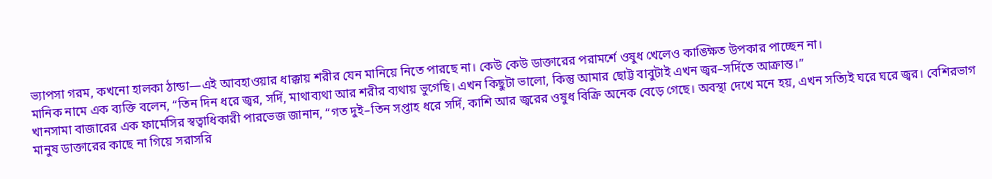ভ্যাপসা গরম, কখনো হালকা ঠান্ডা—এই আবহাওয়ার ধাক্কায় শরীর যেন মানিয়ে নিতে পারছে না। কেউ কেউ ডাক্তারের পরামর্শে ওষুধ খেলেও কাঙ্ক্ষিত উপকার পাচ্ছেন না।
মানিক নামে এক ব্যক্তি বলেন, “তিন দিন ধরে জ্বর, সর্দি, মাথাব্যথা আর শরীর ব্যথায় ভুগেছি। এখন কিছুটা ভালো, কিন্তু আমার ছোট্ট বাবুটাই এখন জ্বর–সর্দিতে আক্রান্ত।”
খানসামা বাজারের এক ফার্মেসির স্বত্বাধিকারী পারভেজ জানান, “গত দুই–তিন সপ্তাহ ধরে সর্দি, কাশি আর জ্বরের ওষুধ বিক্রি অনেক বেড়ে গেছে। অবস্থা দেখে মনে হয়, এখন সত্যিই ঘরে ঘরে জ্বর। বেশিরভাগ মানুষ ডাক্তারের কাছে না গিয়ে সরাসরি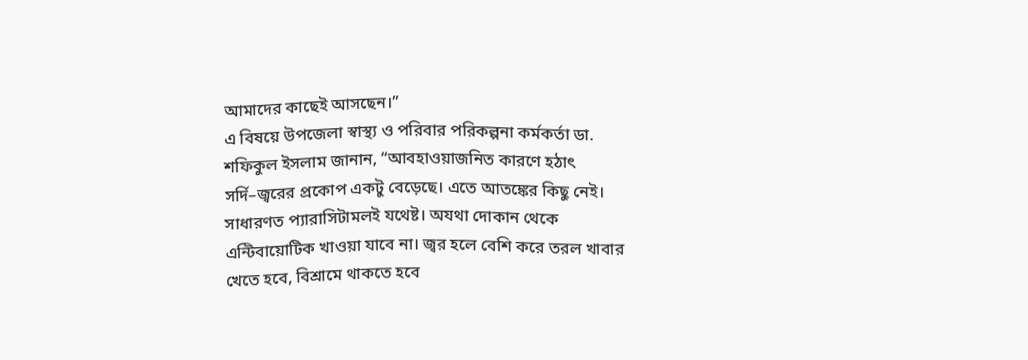আমাদের কাছেই আসছেন।”
এ বিষয়ে উপজেলা স্বাস্থ্য ও পরিবার পরিকল্পনা কর্মকর্তা ডা. শফিকুল ইসলাম জানান, “আবহাওয়াজনিত কারণে হঠাৎ সর্দি–জ্বরের প্রকোপ একটু বেড়েছে। এতে আতঙ্কের কিছু নেই। সাধারণত প্যারাসিটামলই যথেষ্ট। অযথা দোকান থেকে এন্টিবায়োটিক খাওয়া যাবে না। জ্বর হলে বেশি করে তরল খাবার খেতে হবে, বিশ্রামে থাকতে হবে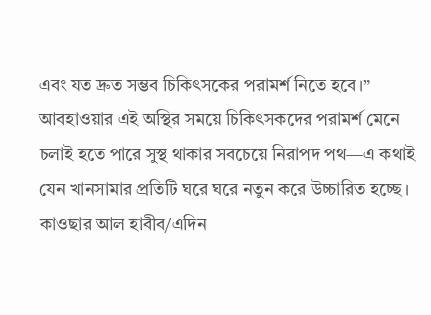এবং যত দ্রুত সম্ভব চিকিৎসকের পরামর্শ নিতে হবে।”
আবহাওয়ার এই অস্থির সময়ে চিকিৎসকদের পরামর্শ মেনে চলাই হতে পারে সুস্থ থাকার সবচেয়ে নিরাপদ পথ—এ কথাই যেন খানসামার প্রতিটি ঘরে ঘরে নতুন করে উচ্চারিত হচ্ছে।
কাওছার আল হাবীব/এদিন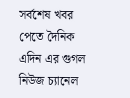সর্বশেষ খবর পেতে দৈনিক এদিন এর গুগল নিউজ চ্যানেল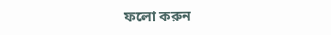ফলো করুন